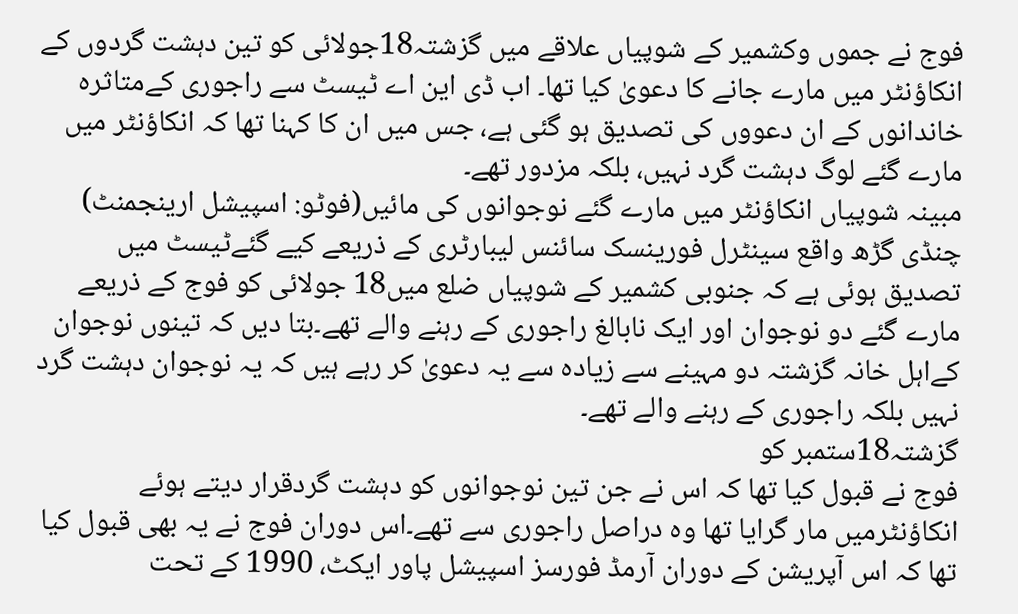فوج نے جموں وکشمیر کے شوپیاں علاقے میں گزشتہ18جولائی کو تین دہشت گردوں کے انکاؤنٹر میں مارے جانے کا دعویٰ کیا تھا۔ اب ڈی این اے ٹیسٹ سے راجوری کےمتاثرہ خاندانوں کے ان دعووں کی تصدیق ہو گئی ہے، جس میں ان کا کہنا تھا کہ انکاؤنٹر میں مارے گئے لوگ دہشت گرد نہیں، بلکہ مزدور تھے۔
مبینہ شوپیاں انکاؤنٹر میں مارے گئے نوجوانوں کی مائیں(فوٹو: اسپیشل ارینجمنٹ)
چنڈی گڑھ واقع سینٹرل فورینسک سائنس لیبارٹری کے ذریعے کیے گئےٹیسٹ میں تصدیق ہوئی ہے کہ جنوبی کشمیر کے شوپیاں ضلع میں18 جولائی کو فوج کے ذریعے مارے گئے دو نوجوان اور ایک نابالغ راجوری کے رہنے والے تھے۔بتا دیں کہ تینوں نوجوان کےاہل خانہ گزشتہ دو مہینے سے زیادہ سے یہ دعویٰ کر رہے ہیں کہ یہ نوجوان دہشت گرد نہیں بلکہ راجوری کے رہنے والے تھے۔
گزشتہ18ستمبر کو
فوج نے قبول کیا تھا کہ اس نے جن تین نوجوانوں کو دہشت گردقرار دیتے ہوئے انکاؤنٹرمیں مار گرایا تھا وہ دراصل راجوری سے تھے۔اس دوران فوج نے یہ بھی قبول کیا تھا کہ اس آپریشن کے دوران آرمڈ فورسز اسپیشل پاور ایکٹ، 1990 کے تحت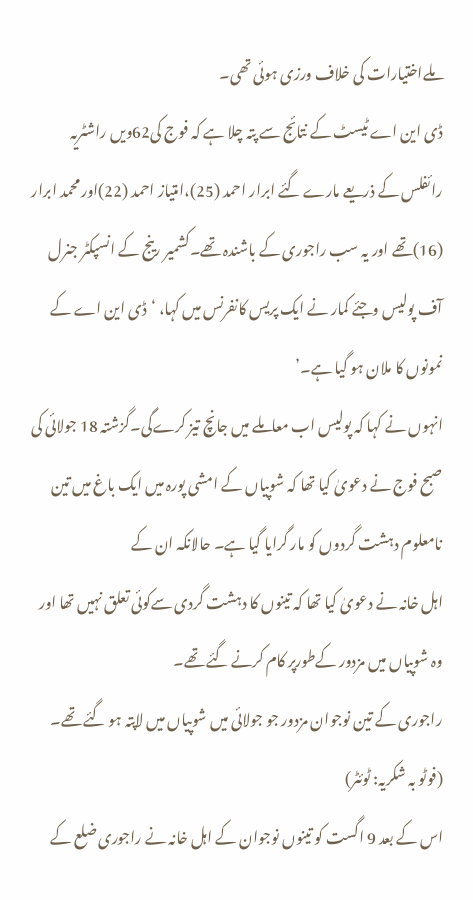ملےاختیارات کی خلاف ورزی ہوئی تھی۔
ڈی این اے ٹیسٹ کے نتائج سے پتہ چلا ہے کہ فوج کی62ویں راشٹریہ رائفلس کے ذریعے مارے گئے ابرار احمد (25)،امتیاز احمد (22)اور محمد ابرار (16)تھے اور یہ سب راجوری کے باشندہ تھے۔کشمیر رینج کے انسپکٹر جنرل آف پولیس وجئے کمار نے ایک پریس کانفرنس میں کہا، ‘ڈی این اے کے نمونوں کا ملان ہو گیا ہے۔’
انہوں نے کہا کہ پولیس اب معاملے میں جانچ تیز کرےگی۔گزشتہ 18 جولائی کی صبح فوج نے دعویٰ کیا تھا کہ شوپیاں کے امشی پورہ میں ایک باغ میں تین نامعلوم دہشت گردوں کو مار گرایا گیا ہے۔ حالانکہ ان کے
اہل خانہ نے دعویٰ کیا تھا کہ تینوں کا دہشت گردی سےکوئی تعلق نہیں تھا اور وہ شوپیاں میں مزدور کےطورپر کام کرنے گئے تھے۔
راجوری کے تین نوجوان مزدور جو جولائی میں شوپیاں میں لاپتہ ہو گئے تھے۔ (فوٹو بہ شکریہ: ٹوئٹر)
اس کے بعد 9 اگست کو تینوں نوجوان کے اہل خانہ نے راجوری ضلع کے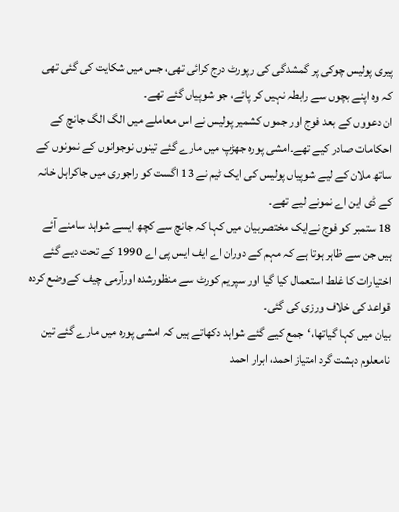پیری پولیس چوکی پر گمشدگی کی رپورٹ درج کرائی تھی، جس میں شکایت کی گئی تھی کہ وہ اپنے بچوں سے رابطہ نہیں کر پائے، جو شوپیاں گئے تھے۔
ان دعووں کے بعد فوج اور جموں کشمیر پولیس نے اس معاملے میں الگ الگ جانچ کے احکامات صادر کیے تھے۔امشی پورہ جھڑپ میں مارے گئے تینوں نوجوانوں کے نمونوں کے ساتھ ملان کے لیے شوپیاں پولیس کی ایک ٹیم نے 13 اگست کو راجوری میں جاکراہل خانہ کے ڈی این اے نمونے لیے تھے۔
18 ستمبر کو فوج نےایک مختصربیان میں کہا کہ جانچ سے کچھ ایسے شواہد سامنے آئے ہیں جن سے ظاہر ہوتا ہے کہ مہم کے دوران اے ایف ایس پی اے 1990 کے تحت دیے گئے اختیارات کا غلط استعمال کیا گیا اور سپریم کورٹ سے منظورشدہ اورآرمی چیف کےوضع کردہ قواعد کی خلاف ورزی کی گئی۔
بیان میں کہا گیاتھا،‘جمع کیے گئے شواہد دکھاتے ہیں کہ امشی پورہ میں مارے گئے تین نامعلوم دہشت گرد امتیاز احمد، ابرار احمد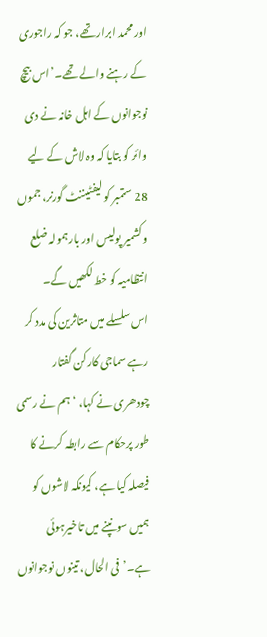اور محمد ابرار تھے، جو کہ راجوری کے رہنے والے تھے۔’اس بیچ نوجوانوں کے اہل خانہ نے دی وائر کو بتایا کہ وہ لاش کے لیے 28 ستمبر کو لیفٹیننٹ گورنر، جموں وکشمیر پولیس اور بارہمولہ ضلع انتظامیہ کو خط لکھیں گے۔
اس سلسلے میں متاثرین کی مدد کر رہے سماجی کارکن گفتار چودھری نے کہا، ‘ہم نے رسمی طور پرحکام سے رابطہ کرنے کا فیصلہ کیا ہے، کیونکہ لاشوں کو ہمیں سونپنے میں تاخیرہوئی ہے۔’فی الحال، تینوں نوجوانوں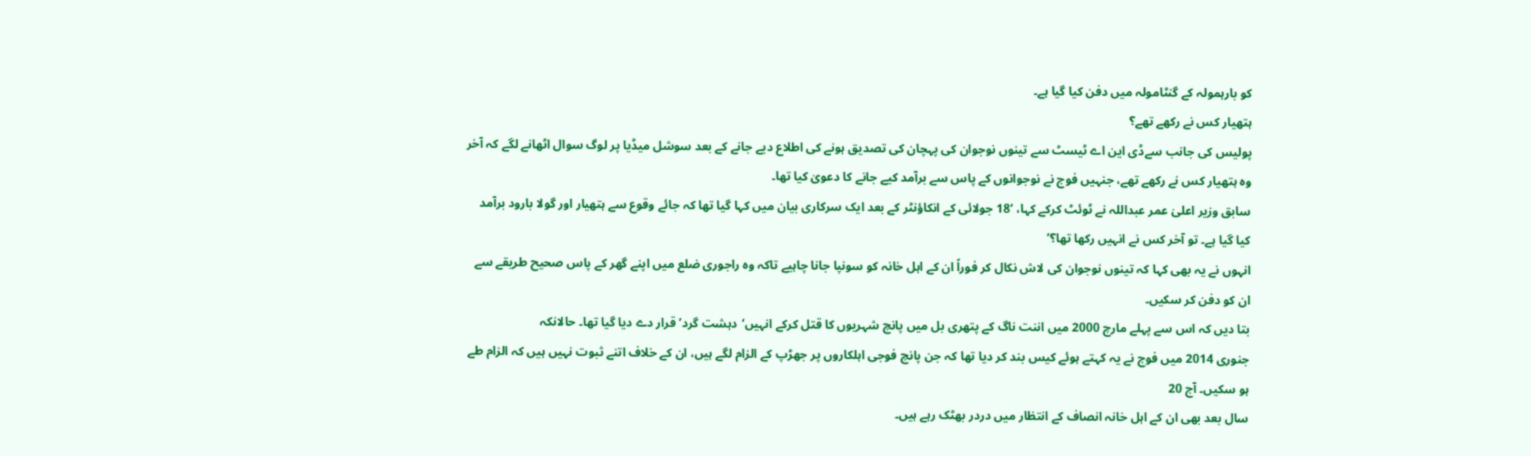کو بارہمولہ کے گنٹامولہ میں دفن کیا گیا ہے۔
ہتھیار کس نے رکھے تھے؟
پولیس کی جانب سےڈی این اے ٹیسٹ سے تینوں نوجوان کی پہچان کی تصدیق ہونے کی اطلاع دیے جانے کے بعد سوشل میڈیا پر لوگ سوال اٹھانے لگے کہ آخر وہ ہتھیار کس نے رکھے تھے، جنہیں فوج نے نوجوانوں کے پاس سے برآمد کیے جانے کا دعویٰ کیا تھا۔
سابق وزیر اعلیٰ عمر عبداللہ نے ٹوئٹ کرکے کہا، ‘18 جولائی کے انکاؤنٹر کے بعد ایک سرکاری بیان میں کہا گیا تھا کہ جائے وقوع سے ہتھیار اور گولا بارود برآمد کیا گیا ہے۔ تو آخر کس نے انہیں رکھا تھا؟’
انہوں نے یہ بھی کہا کہ تینوں نوجوان کی لاش نکال کر فوراً ان کے اہل خانہ کو سونپا جانا چاہیے تاکہ وہ راجوری ضلع میں اپنے گھر کے پاس صحیح طریقے سے ان کو دفن کر سکیں۔
بتا دیں کہ اس سے پہلے مارچ 2000 میں اننت ناگ کے پتھری بل میں پانچ شہریوں کا قتل کرکے انہیں‘دہشت گرد’ قرار دے دیا گیا تھا۔ حالانکہ
جنوری 2014 میں فوج نے یہ کہتے ہوئے کیس بند کر دیا تھا کہ جن پانچ فوجی اہلکاروں پر جھڑپ کے الزام لگے ہیں، ان کے خلاف اتنے ثبوت نہیں ہیں کہ الزام طے ہو سکیں۔ آج 20
سال بعد بھی ان کے اہل خانہ انصاف کے انتظار میں دردر بھٹک رہے ہیں۔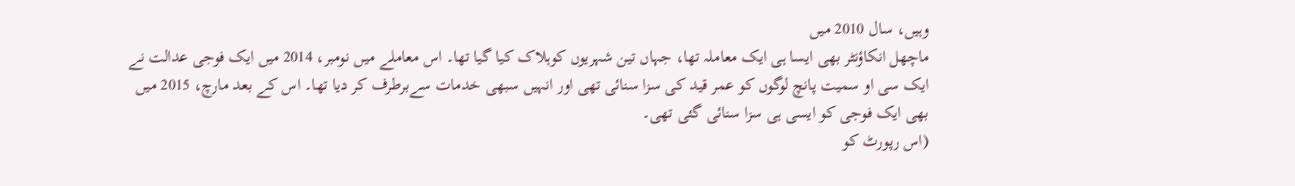وہیں، سال 2010 میں
ماچھل انکاؤنٹر بھی ایسا ہی ایک معاملہ تھا، جہاں تین شہریوں کوہلاک کیا گیا تھا۔ اس معاملے میں نومبر، 2014 میں ایک فوجی عدالت نے ایک سی او سمیت پانچ لوگوں کو عمر قید کی سزا سنائی تھی اور انہیں سبھی خدمات سےبرطرف کر دیا تھا۔ اس کے بعد مارچ، 2015 میں بھی ایک فوجی کو ایسی ہی سزا سنائی گئی تھی۔
(اس رپورٹ کو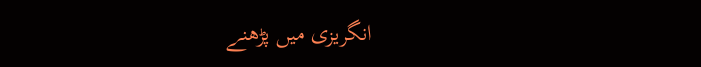انگریزی میں پڑھنے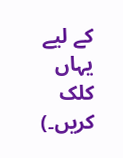کے لیے یہاں کلک کریں۔)